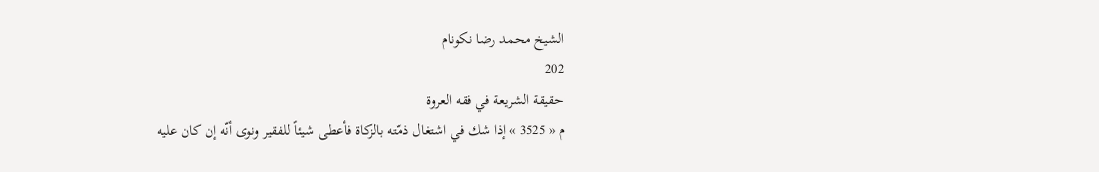الشيخ محمد رضا نكونام
202
حقيقة الشريعة في فقه العروة
م « 3525 » إذا شك في اشتغال ذمّته بالزكاة فأعطى شيئاً للفقير ونوى أنّه إن كان عليه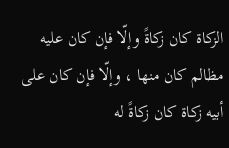الزكاة كان زكاةً وإلّا فإن كان عليه مظالم كان منها ، وإلّا فإن كان على أبيه زكاة كان زكاةً له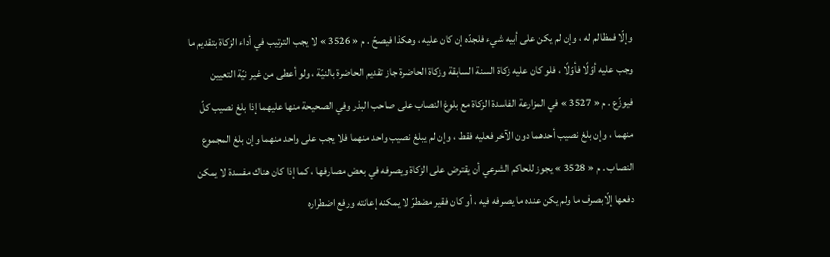وإلّا فمظالم له ، وإن لم يكن على أبيه شيء فلجدّه إن كان عليه ، وهكذا فيصحّ . م « 3526 » لا يجب الترتيب في أداء الزكاة بتقديم ما وجب عليه أوّلًا فأوّلًا ، فلو كان عليه زكاة السنة السابقة وزكاة الحاضرة جاز تقديم الحاضرة بالنيّة ، ولو أعطى من غير نيّة التعيين فيوزّع . م « 3527 » في المزارعة الفاسدة الزكاة مع بلوغ النصاب على صاحب البذر وفي الصحيحة منها عليهما إذا بلغ نصيب كلّ منهما ، وإن بلغ نصيب أحدهما دون الآخر فعليه فقط ، وإن لم يبلغ نصيب واحد منهما فلا يجب على واحد منهما وإن بلغ المجموع النصاب . م « 3528 » يجوز للحاكم الشرعي أن يقترض على الزكاة ويصرفه في بعض مصارفها ، كما إذا كان هناك مفسدة لا يمكن دفعها إلّابصرف ما ولم يكن عنده ما يصرفه فيه ، أو كان فقير مضطرّ لا يمكنه إعانته ورفع اضطراره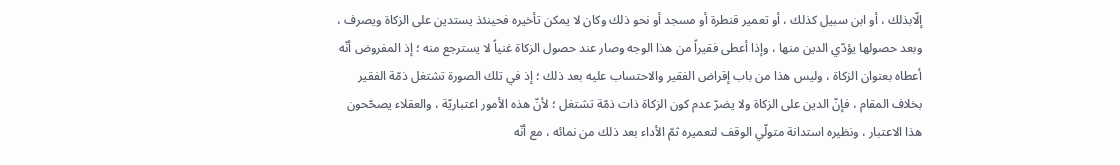إلّابذلك ، أو ابن سبيل كذلك ، أو تعمير قنطرة أو مسجد أو نحو ذلك وكان لا يمكن تأخيره فحينئذ يستدين على الزكاة ويصرف ، وبعد حصولها يؤدّي الدين منها ، وإذا أعطى فقيراً من هذا الوجه وصار عند حصول الزكاة غنياً لا يسترجع منه ؛ إذ المفروض أنّه أعطاه بعنوان الزكاة ، وليس هذا من باب إقراض الفقير والاحتساب عليه بعد ذلك ؛ إذ في تلك الصورة تشتغل ذمّة الفقير بخلاف المقام ، فإنّ الدين على الزكاة ولا يضرّ عدم كون الزكاة ذات ذمّة تشتغل ؛ لأنّ هذه الأمور اعتباريّة ، والعقلاء يصحّحون هذا الاعتبار ، ونظيره استدانة متولّي الوقف لتعميره ثمّ الأداء بعد ذلك من نمائه ، مع أنّه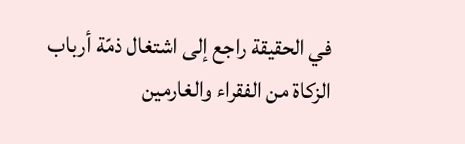في الحقيقة راجع إلى اشتغال ذمّة أرباب الزكاة من الفقراء والغارمين